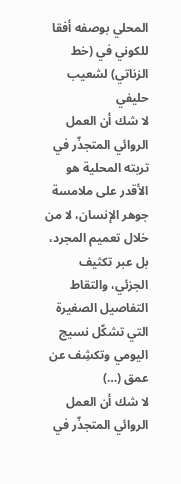المحلي بوصفه أفقا للكوني في (خط الزناتي) لشعيب حليفي
لا شك أن العمل الروائي المتجذّر في تربته المحلية هو الأقدر على ملامسة جوهر الإنسان، لا من خلال تعميم المجرد، بل عبر تكثيف الجزئي، والتقاط التفاصيل الصغيرة التي تشكّل نسيج اليومي وتكشِف عن عمق (…)
لا شك أن العمل الروائي المتجذّر في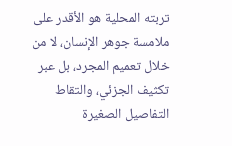تربته المحلية هو الأقدر على ملامسة جوهر الإنسان، لا من خلال تعميم المجرد، بل عبر تكثيف الجزئي، والتقاط التفاصيل الصغيرة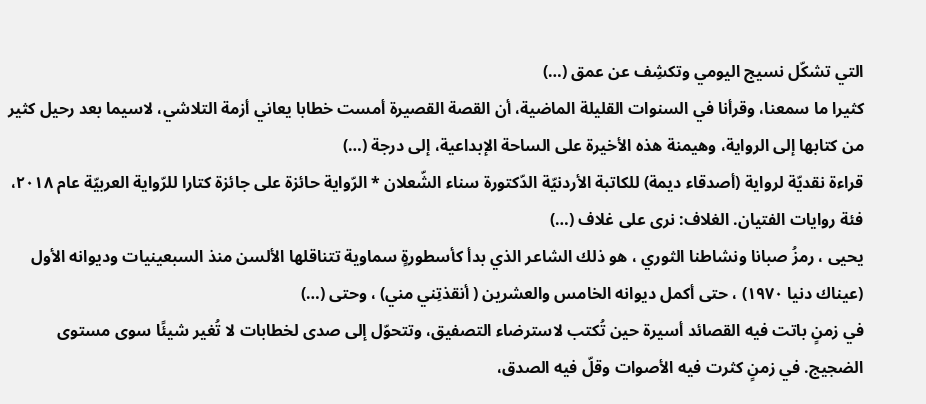التي تشكّل نسيج اليومي وتكشِف عن عمق (…)
كثيرا ما سمعنا، وقرأنا في السنوات القليلة الماضية، أن القصة القصيرة أمست خطابا يعاني أزمة التلاشي، لاسيما بعد رحيل كثير من كتابها إلى الرواية، وهيمنة هذه الأخيرة على الساحة الإبداعية، إلى درجة (…)
قراءة نقديّة لرواية (أصدقاء ديمة) للكاتبة الأردنيّة الدّكتورة سناء الشّعلان * الرّواية حائزة على جائزة كتارا للرّواية العربيّة عام ٢٠١٨، فئة روايات الفتيان. الغلاف: نرى على غلاف (…)
يحيى ، رمزُ صبانا ونشاطنا الثوري ، هو ذلك الشاعر الذي بدأ كأسطورةٍ سماوية تتناقلها الألسن منذ السبعينيات وديوانه الأول (عيناك دنيا ١٩٧٠) ، حتى أكمل ديوانه الخامس والعشرين ( أنقذتِني مني) ، وحتى (…)
في زمنٍ باتت فيه القصائد أسيرة حين تُكتب لاسترضاء التصفيق، وتتحوّل إلى صدى لخطابات لا تُغير شيئًا سوى مستوى الضجيج. في زمنٍ كثرت فيه الأصوات وقلّ فيه الصدق،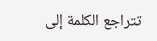تتراجع الكلمة إلى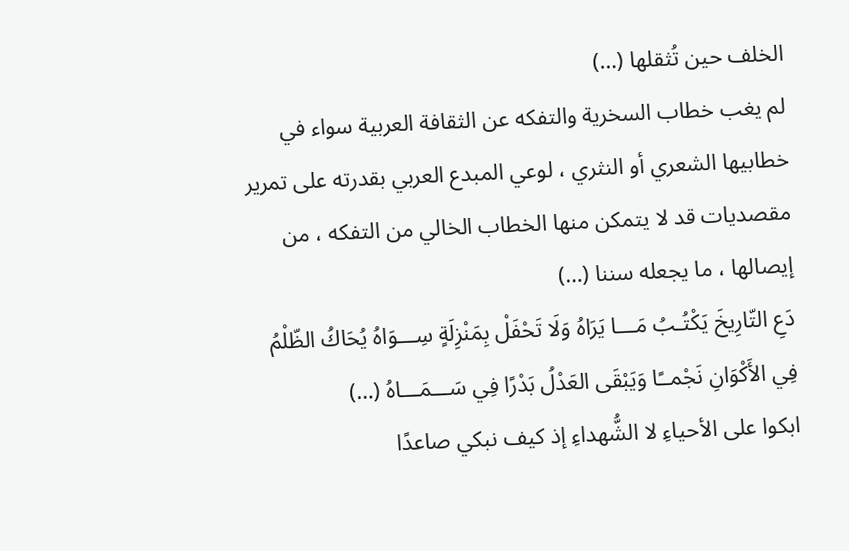الخلف حين تُثقلها (…)
لم يغب خطاب السخرية والتفكه عن الثقافة العربية سواء في خطابيها الشعري أو النثري ، لوعي المبدع العربي بقدرته على تمرير مقصديات قد لا يتمكن منها الخطاب الخالي من التفكه ، من إيصالها ، ما يجعله سننا (…)
دَعِ التّارِيخَ يَكْتُـبُ مَـــا يَرَاهُ وَلَا تَحْفَلْ بِمَنْزِلَةٍ سِـــوَاهُ يُحَاكُ الظّلْمُ فِي الأَكْوَانِ نَجْمــًا وَيَبْقَى العَدْلُ بَدْرًا فِي سَـــمَـــاهُ (…)
ابكوا على الأحياءِ لا الشُّهداءِ إذ كيف نبكي صاعدًا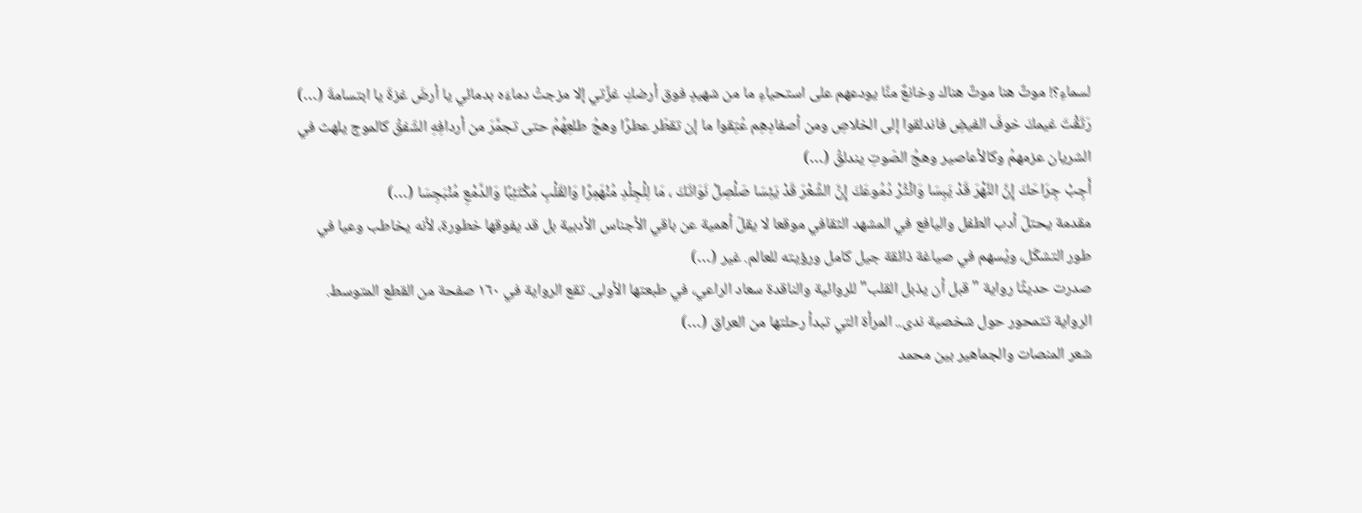لسماءِ؟! موتٌ هنا موتٌ هناك وخانعٌ منَّا يودعهم على استحياءِ ما من شهيدٍ فوق أرضكِ غزَّتي إلا مزجتُ دماءَه بدمائي يا أرضَ غزةَ يا ابتسامةَ (…)
رَتَقْتَ غيمكَ خوفَ الفيضِ فاندلقوا إلى الخلاصِ ومن أصفادِهِم عُتِقوا ما إن تقطّر عطرًا وهجُ طلعِهُمُ حتى تجمَّرَ من أردافِهِ الشّفقُ كالموج يلهث في الشريان عزمهمُ وكالأعاصير وهجُ الصّوتِ يندلقُ (…)
أَجِبْ جِرَاحَكَ إِنَّ النَّهْرَ قَدْ يَبِسَا وَانْثُرْ دُمُوعَكَ إِنَّ الشِّعْرَ قَدْ يَئِسَا صَلْصِلْ نَوَاتَكَ ، مَا لِلْجِلْدِ مُنْهَمِرًا وَالقَلْبِ مُكْتَئِبًا وَالدَّمْعِ مُنْبَجِسَا (…)
مقدمة يحتلّ أدب الطفل واليافع في المشهد الثقافي موقعا لا يقلّ أهمية عن باقي الأجناس الأدبية بل قد يفوقها خطورة، لأنه يخاطب وعيا في طور التشكّل، ويُسهم في صياغة ذائقة جيل كامل ورؤيته للعالم. غير (…)
صدرت حديثًا رواية "قبل أن يذبل القلب" للروائية والناقدة سعاد الراعي، في طبعتها الأولى. تقع الرواية في ١٦٠ صفحة من القطع المتوسط. الرواية تتمحور حول شخصية ندى.. المرأة التي تبدأ رحلتها من العراق (…)
شعر المنصات والجماهير بين محمد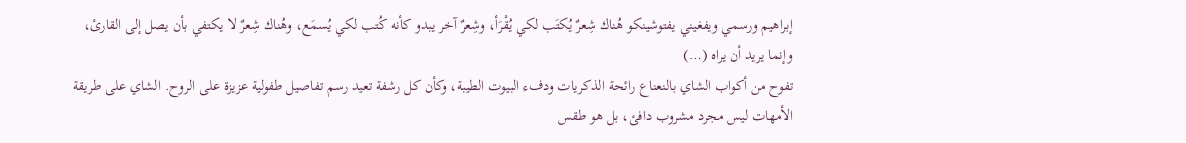إبراهيم ورسمي ويفغيني يفتوشينكو هُناك شِعرٌ يُكتَب لكي يُقْرَأ، وشِعرٌ آخر يبدو كأنه كُتب لكي يُسمَع، وهُناك شِعرٌ لا يكتفي بأن يصل إلى القارئ، وإنما يريد أن يراه (…)
تفوح من أكواب الشاي بالنعناع رائحة الذكريات ودفء البيوت الطيبة، وكأن كل رشفة تعيد رسم تفاصيل طفولية عزيزة على الروح. الشاي على طريقة الأمهات ليس مجرد مشروب دافئ، بل هو طقس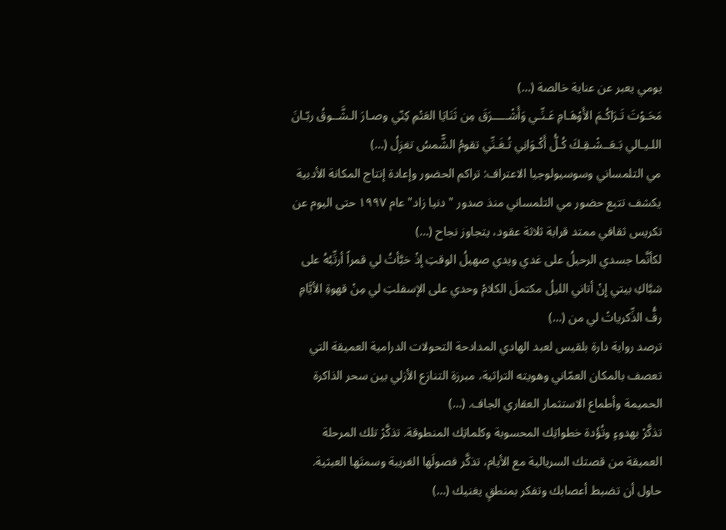يومي يعبر عن عناية خالصة (…)
مَحَـوْتَ تَـرَاكُـمَ الأَوْهَـامِ عَـنِّـي وَأَشْـــــرَقَ مِن ثَنَايَا العَتْمِ كِنّي وصـارَ الـشَّــوقُ ربّـانَ اللـيـالي بَـعَــشْـقِـكَ كُـلُّ أَكْـوَانِي تُـغَـنِّي تقومُ الشَّٓمسُ تغزِلُ (…)
مي التلمساني وسوسيولوجيا الاعتراف: تراكم الحضور وإعادة إنتاج المكانة الأدبية يكشف تتبع حضور مي التلمساني منذ صدور "دنيا زاد" عام ١٩٩٧ حتى اليوم عن تكريس ثقافي ممتد قرابة ثلاثة عقود، يتجاوز نجاح (…)
لكأنَّما جسدي الرحيلُ على غدي ويدي صهيلُ الوقتِ إذْ خبَّأتُ لي قمراً أرتِّبُهُ على شبَّاكِ بيتي إِنْ أتاني الليلُ مكتملَ الكلامْ وحدي على الإسفلتِ لي مِنْ قهوةِ الأيَّامِ رفُّ الذِّكرياتْ لي من (…)
ترصد رواية دارة بلقيس لعبد الهادي المدادحة التحولات الدرامية العميقة التي تعصف بالمكان العمّاني وهويته التراثية، مبرزة التنازع الأزلي بين سحر الذاكرة الحميمة وأطماع الاستثمار العقاري الجاف. (…)
تذكَّرْ بهدوءٍ وتُؤَدة خطواتِك المحسوبة وكلماتِك المنطوقة. تذكَّرْ تلك المرحلة العميقة من قصتك السريالية مع الأيام، تذكَّر فصولَها الغريبة وسمتَها العبثية. حاول أن تضبط أعصابك وتفكر بمنطقٍ يغنيك (…)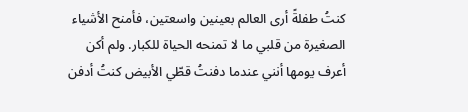كنتُ طفلةً أرى العالم بعينين واسعتين، فأمنح الأشياء الصغيرة من قلبي ما لا تمنحه الحياة للكبار. ولم أكن أعرف يومها أنني عندما دفنتُ قطّي الأبيض كنتُ أدفن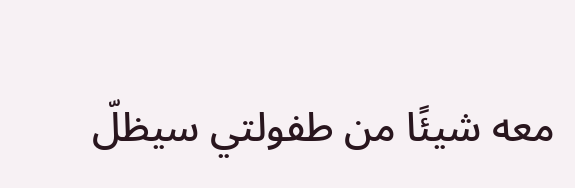معه شيئًا من طفولتي سيظلّ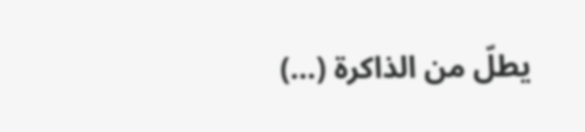يطلّ من الذاكرة (…)